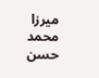ميرزا محمد حسن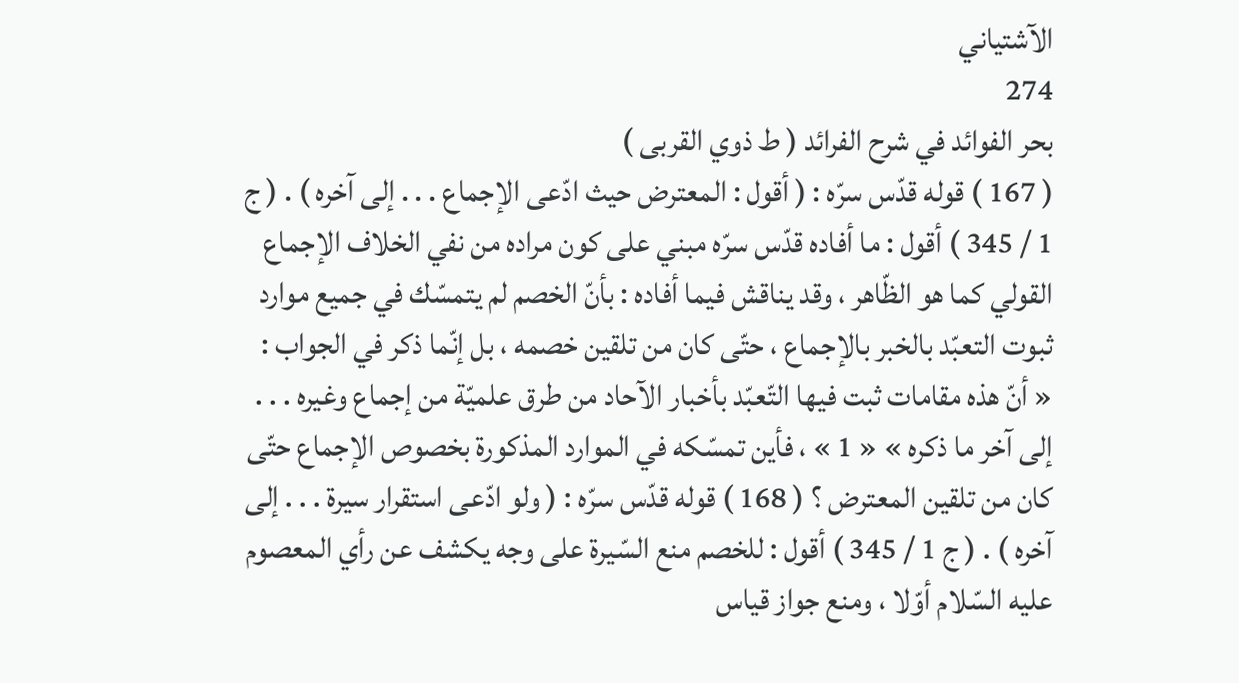الآشتياني
274
بحر الفوائد في شرح الفرائد ( ط ذوي القربى )
( 167 ) قوله قدّس سرّه : ( أقول : المعترض حيث ادّعى الإجماع . . . إلى آخره ) . ( ج 1 / 345 ) أقول : ما أفاده قدّس سرّه مبني على كون مراده من نفي الخلاف الإجماع القولي كما هو الظّاهر ، وقد يناقش فيما أفاده : بأنّ الخصم لم يتمسّك في جميع موارد ثبوت التعبّد بالخبر بالإجماع ، حتّى كان من تلقين خصمه ، بل إنّما ذكر في الجواب : « أنّ هذه مقامات ثبت فيها التّعبّد بأخبار الآحاد من طرق علميّة من إجماع وغيره . . . إلى آخر ما ذكره » « 1 » ، فأين تمسّكه في الموارد المذكورة بخصوص الإجماع حتّى كان من تلقين المعترض ؟ ( 168 ) قوله قدّس سرّه : ( ولو ادّعى استقرار سيرة . . . إلى آخره ) . ( ج 1 / 345 ) أقول : للخصم منع السّيرة على وجه يكشف عن رأي المعصوم عليه السّلام أوّلا ، ومنع جواز قياس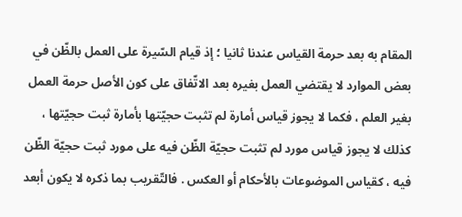المقام به بعد حرمة القياس عندنا ثانيا ؛ إذ قيام السّيرة على العمل بالظّن في بعض الموارد لا يقتضي العمل بغيره بعد الاتّفاق على كون الأصل حرمة العمل بغير العلم ، فكما لا يجوز قياس أمارة لم تثبت حجيّتها بأمارة ثبت حجيّتها ، كذلك لا يجوز قياس مورد لم تثبت حجيّة الظّن فيه على مورد ثبت حجيّة الظّن فيه ، كقياس الموضوعات بالأحكام أو العكس . فالتّقريب بما ذكره لا يكون أبعد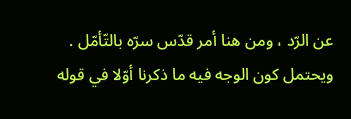عن الرّد ، ومن هنا أمر قدّس سرّه بالتّأمّل . ويحتمل كون الوجه فيه ما ذكرنا أوّلا في قوله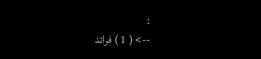:
--> ( 1 ) فرائد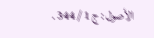الأصول : ج 1 / 344 .